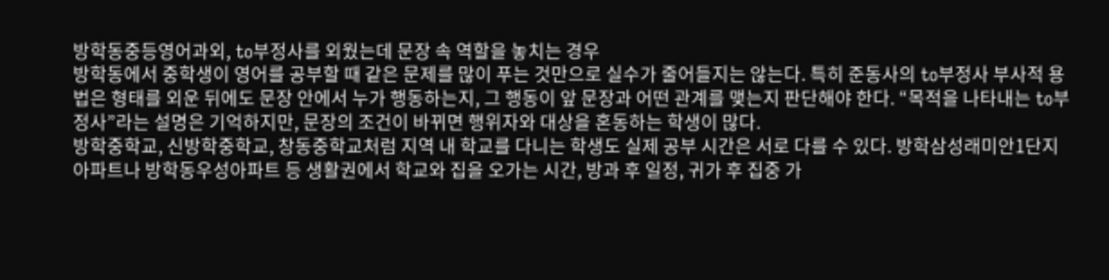방학동중등영어과외, to부정사를 외웠는데 문장 속 역할을 놓치는 경우
방학동에서 중학생이 영어를 공부할 때 같은 문제를 많이 푸는 것만으로 실수가 줄어들지는 않는다. 특히 준동사의 to부정사 부사적 용법은 형태를 외운 뒤에도 문장 안에서 누가 행동하는지, 그 행동이 앞 문장과 어떤 관계를 맺는지 판단해야 한다. “목적을 나타내는 to부정사”라는 설명은 기억하지만, 문장의 조건이 바뀌면 행위자와 대상을 혼동하는 학생이 많다.
방학중학교, 신방학중학교, 창동중학교처럼 지역 내 학교를 다니는 학생도 실제 공부 시간은 서로 다를 수 있다. 방학삼성래미안1단지아파트나 방학동우성아파트 등 생활권에서 학교와 집을 오가는 시간, 방과 후 일정, 귀가 후 집중 가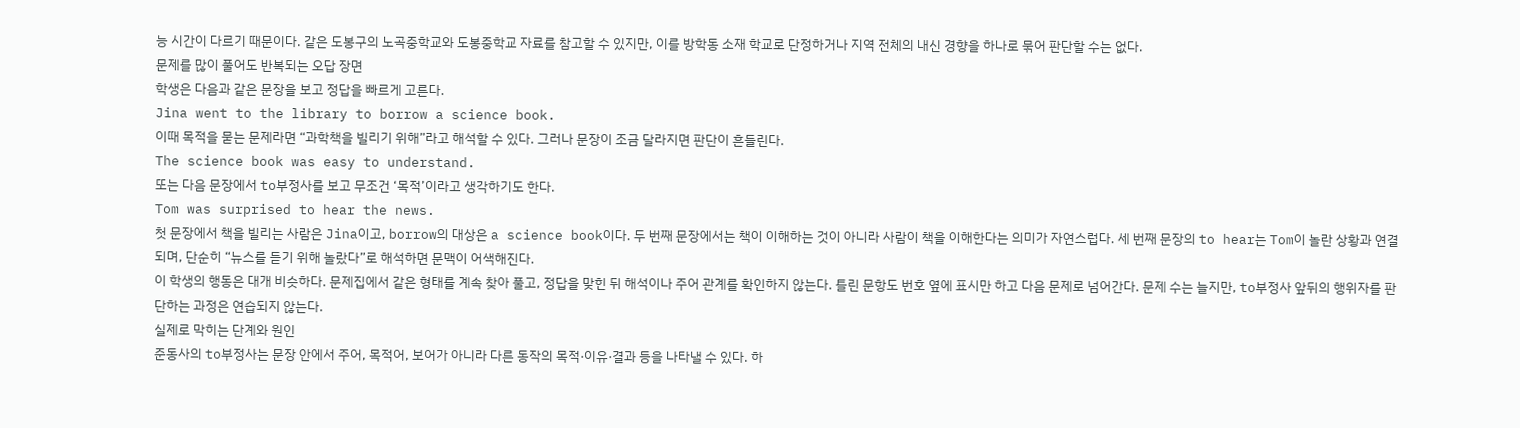능 시간이 다르기 때문이다. 같은 도봉구의 노곡중학교와 도봉중학교 자료를 참고할 수 있지만, 이를 방학동 소재 학교로 단정하거나 지역 전체의 내신 경향을 하나로 묶어 판단할 수는 없다.
문제를 많이 풀어도 반복되는 오답 장면
학생은 다음과 같은 문장을 보고 정답을 빠르게 고른다.
Jina went to the library to borrow a science book.
이때 목적을 묻는 문제라면 “과학책을 빌리기 위해”라고 해석할 수 있다. 그러나 문장이 조금 달라지면 판단이 흔들린다.
The science book was easy to understand.
또는 다음 문장에서 to부정사를 보고 무조건 ‘목적’이라고 생각하기도 한다.
Tom was surprised to hear the news.
첫 문장에서 책을 빌리는 사람은 Jina이고, borrow의 대상은 a science book이다. 두 번째 문장에서는 책이 이해하는 것이 아니라 사람이 책을 이해한다는 의미가 자연스럽다. 세 번째 문장의 to hear는 Tom이 놀란 상황과 연결되며, 단순히 “뉴스를 듣기 위해 놀랐다”로 해석하면 문맥이 어색해진다.
이 학생의 행동은 대개 비슷하다. 문제집에서 같은 형태를 계속 찾아 풀고, 정답을 맞힌 뒤 해석이나 주어 관계를 확인하지 않는다. 틀린 문항도 번호 옆에 표시만 하고 다음 문제로 넘어간다. 문제 수는 늘지만, to부정사 앞뒤의 행위자를 판단하는 과정은 연습되지 않는다.
실제로 막히는 단계와 원인
준동사의 to부정사는 문장 안에서 주어, 목적어, 보어가 아니라 다른 동작의 목적·이유·결과 등을 나타낼 수 있다. 하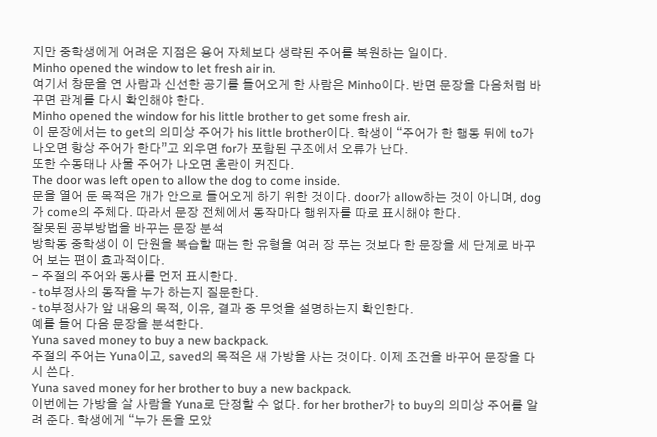지만 중학생에게 어려운 지점은 용어 자체보다 생략된 주어를 복원하는 일이다.
Minho opened the window to let fresh air in.
여기서 창문을 연 사람과 신선한 공기를 들어오게 한 사람은 Minho이다. 반면 문장을 다음처럼 바꾸면 관계를 다시 확인해야 한다.
Minho opened the window for his little brother to get some fresh air.
이 문장에서는 to get의 의미상 주어가 his little brother이다. 학생이 “주어가 한 행동 뒤에 to가 나오면 항상 주어가 한다”고 외우면 for가 포함된 구조에서 오류가 난다.
또한 수동태나 사물 주어가 나오면 혼란이 커진다.
The door was left open to allow the dog to come inside.
문을 열어 둔 목적은 개가 안으로 들어오게 하기 위한 것이다. door가 allow하는 것이 아니며, dog가 come의 주체다. 따라서 문장 전체에서 동작마다 행위자를 따로 표시해야 한다.
잘못된 공부방법을 바꾸는 문장 분석
방학동 중학생이 이 단원을 복습할 때는 한 유형을 여러 장 푸는 것보다 한 문장을 세 단계로 바꾸어 보는 편이 효과적이다.
- 주절의 주어와 동사를 먼저 표시한다.
- to부정사의 동작을 누가 하는지 질문한다.
- to부정사가 앞 내용의 목적, 이유, 결과 중 무엇을 설명하는지 확인한다.
예를 들어 다음 문장을 분석한다.
Yuna saved money to buy a new backpack.
주절의 주어는 Yuna이고, saved의 목적은 새 가방을 사는 것이다. 이제 조건을 바꾸어 문장을 다시 쓴다.
Yuna saved money for her brother to buy a new backpack.
이번에는 가방을 살 사람을 Yuna로 단정할 수 없다. for her brother가 to buy의 의미상 주어를 알려 준다. 학생에게 “누가 돈을 모았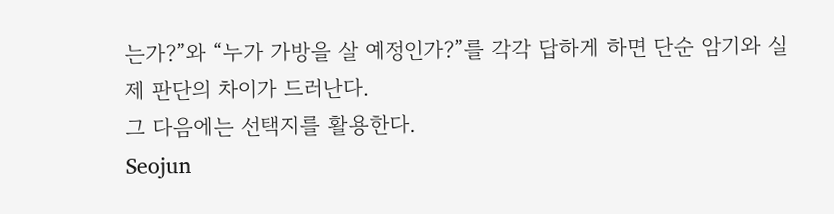는가?”와 “누가 가방을 살 예정인가?”를 각각 답하게 하면 단순 암기와 실제 판단의 차이가 드러난다.
그 다음에는 선택지를 활용한다.
Seojun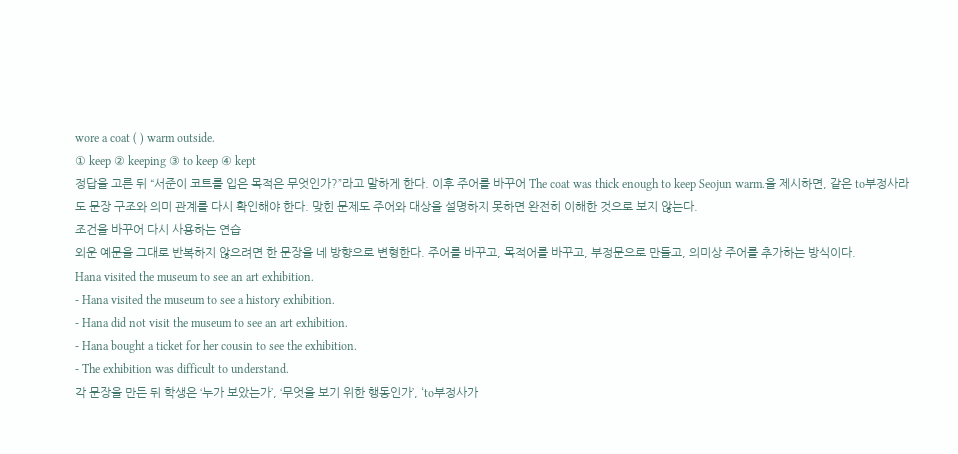wore a coat ( ) warm outside.
① keep ② keeping ③ to keep ④ kept
정답을 고른 뒤 “서준이 코트를 입은 목적은 무엇인가?”라고 말하게 한다. 이후 주어를 바꾸어 The coat was thick enough to keep Seojun warm.을 제시하면, 같은 to부정사라도 문장 구조와 의미 관계를 다시 확인해야 한다. 맞힌 문제도 주어와 대상을 설명하지 못하면 완전히 이해한 것으로 보지 않는다.
조건을 바꾸어 다시 사용하는 연습
외운 예문을 그대로 반복하지 않으려면 한 문장을 네 방향으로 변형한다. 주어를 바꾸고, 목적어를 바꾸고, 부정문으로 만들고, 의미상 주어를 추가하는 방식이다.
Hana visited the museum to see an art exhibition.
- Hana visited the museum to see a history exhibition.
- Hana did not visit the museum to see an art exhibition.
- Hana bought a ticket for her cousin to see the exhibition.
- The exhibition was difficult to understand.
각 문장을 만든 뒤 학생은 ‘누가 보았는가’, ‘무엇을 보기 위한 행동인가’, ‘to부정사가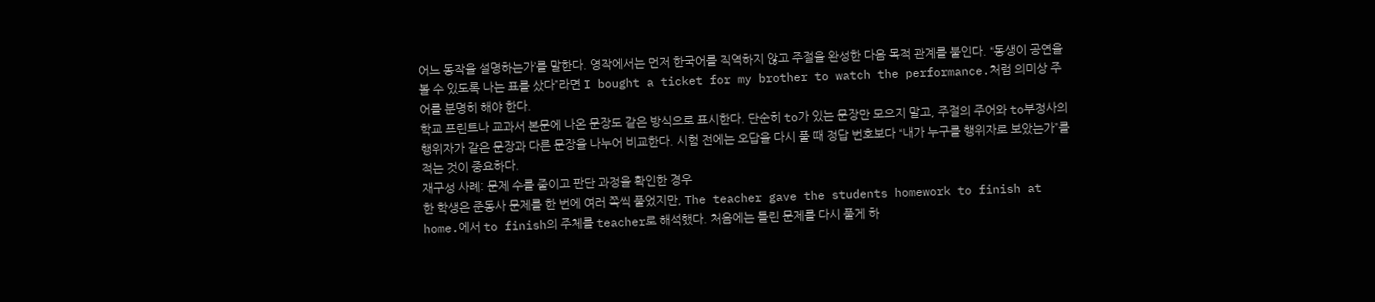어느 동작을 설명하는가’를 말한다. 영작에서는 먼저 한국어를 직역하지 않고 주절을 완성한 다음 목적 관계를 붙인다. “동생이 공연을 볼 수 있도록 나는 표를 샀다”라면 I bought a ticket for my brother to watch the performance.처럼 의미상 주어를 분명히 해야 한다.
학교 프린트나 교과서 본문에 나온 문장도 같은 방식으로 표시한다. 단순히 to가 있는 문장만 모으지 말고, 주절의 주어와 to부정사의 행위자가 같은 문장과 다른 문장을 나누어 비교한다. 시험 전에는 오답을 다시 풀 때 정답 번호보다 “내가 누구를 행위자로 보았는가”를 적는 것이 중요하다.
재구성 사례: 문제 수를 줄이고 판단 과정을 확인한 경우
한 학생은 준동사 문제를 한 번에 여러 쪽씩 풀었지만, The teacher gave the students homework to finish at home.에서 to finish의 주체를 teacher로 해석했다. 처음에는 틀린 문제를 다시 풀게 하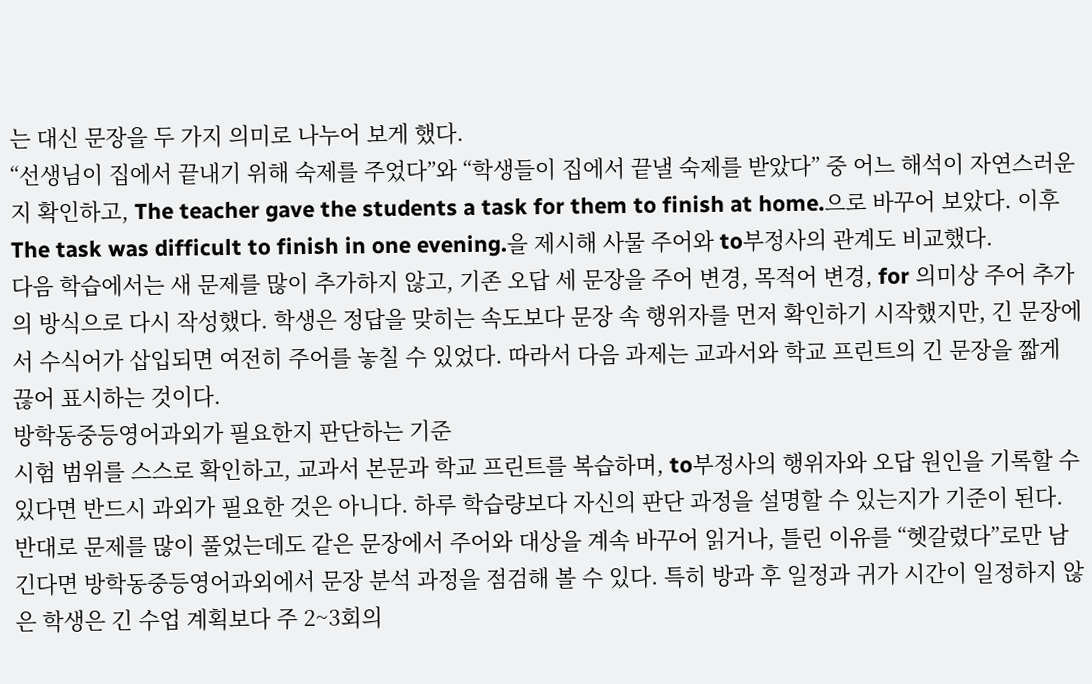는 대신 문장을 두 가지 의미로 나누어 보게 했다.
“선생님이 집에서 끝내기 위해 숙제를 주었다”와 “학생들이 집에서 끝낼 숙제를 받았다” 중 어느 해석이 자연스러운지 확인하고, The teacher gave the students a task for them to finish at home.으로 바꾸어 보았다. 이후 The task was difficult to finish in one evening.을 제시해 사물 주어와 to부정사의 관계도 비교했다.
다음 학습에서는 새 문제를 많이 추가하지 않고, 기존 오답 세 문장을 주어 변경, 목적어 변경, for 의미상 주어 추가의 방식으로 다시 작성했다. 학생은 정답을 맞히는 속도보다 문장 속 행위자를 먼저 확인하기 시작했지만, 긴 문장에서 수식어가 삽입되면 여전히 주어를 놓칠 수 있었다. 따라서 다음 과제는 교과서와 학교 프린트의 긴 문장을 짧게 끊어 표시하는 것이다.
방학동중등영어과외가 필요한지 판단하는 기준
시험 범위를 스스로 확인하고, 교과서 본문과 학교 프린트를 복습하며, to부정사의 행위자와 오답 원인을 기록할 수 있다면 반드시 과외가 필요한 것은 아니다. 하루 학습량보다 자신의 판단 과정을 설명할 수 있는지가 기준이 된다.
반대로 문제를 많이 풀었는데도 같은 문장에서 주어와 대상을 계속 바꾸어 읽거나, 틀린 이유를 “헷갈렸다”로만 남긴다면 방학동중등영어과외에서 문장 분석 과정을 점검해 볼 수 있다. 특히 방과 후 일정과 귀가 시간이 일정하지 않은 학생은 긴 수업 계획보다 주 2~3회의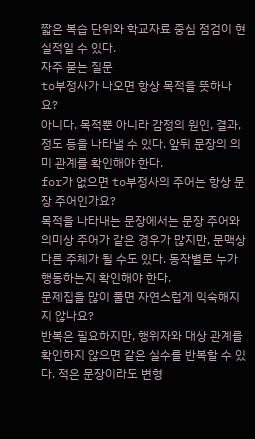짧은 복습 단위와 학교자료 중심 점검이 현실적일 수 있다.
자주 묻는 질문
to부정사가 나오면 항상 목적을 뜻하나요?
아니다. 목적뿐 아니라 감정의 원인, 결과, 정도 등을 나타낼 수 있다. 앞뒤 문장의 의미 관계를 확인해야 한다.
for가 없으면 to부정사의 주어는 항상 문장 주어인가요?
목적을 나타내는 문장에서는 문장 주어와 의미상 주어가 같은 경우가 많지만, 문맥상 다른 주체가 될 수도 있다. 동작별로 누가 행동하는지 확인해야 한다.
문제집을 많이 풀면 자연스럽게 익숙해지지 않나요?
반복은 필요하지만, 행위자와 대상 관계를 확인하지 않으면 같은 실수를 반복할 수 있다. 적은 문장이라도 변형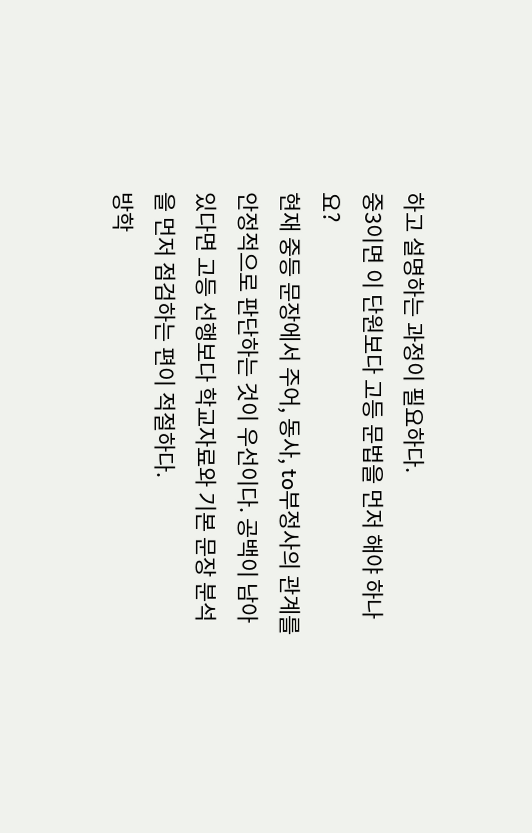하고 설명하는 과정이 필요하다.
중3이면 이 단원보다 고등 문법을 먼저 해야 하나요?
현재 중등 문장에서 주어, 동사, to부정사의 관계를 안정적으로 판단하는 것이 우선이다. 공백이 남아 있다면 고등 선행보다 학교자료와 기본 문장 분석을 먼저 점검하는 편이 적절하다.
방학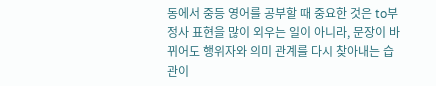동에서 중등 영어를 공부할 때 중요한 것은 to부정사 표현을 많이 외우는 일이 아니라, 문장이 바뀌어도 행위자와 의미 관계를 다시 찾아내는 습관이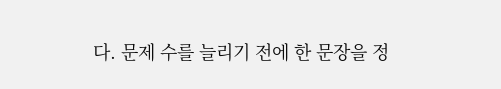다. 문제 수를 늘리기 전에 한 문장을 정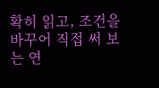확히 읽고, 조건을 바꾸어 직접 써 보는 연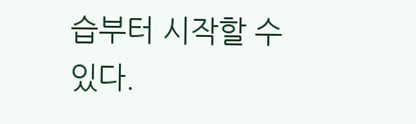습부터 시작할 수 있다.